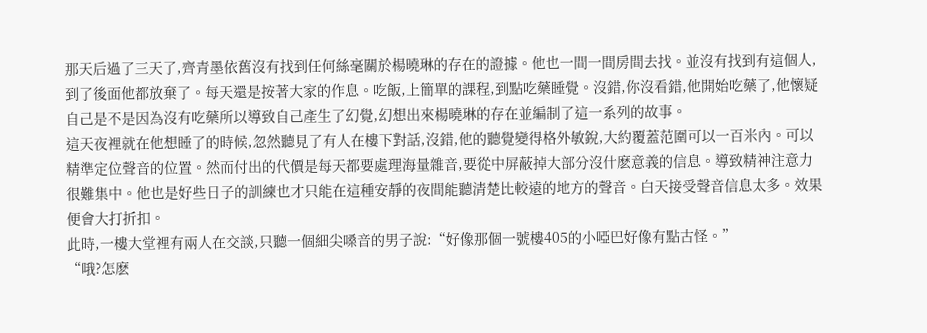那天后過了三天了,齊青墨依舊沒有找到任何絲毫關於楊曉琳的存在的證據。他也一間一間房間去找。並沒有找到有這個人,到了後面他都放棄了。每天還是按著大家的作息。吃飯,上簡單的課程,到點吃藥睡覺。沒錯,你沒看錯,他開始吃藥了,他懷疑自己是不是因為沒有吃藥所以導致自己產生了幻覺,幻想出來楊曉琳的存在並編制了這一系列的故事。
這天夜裡就在他想睡了的時候,忽然聽見了有人在樓下對話,沒錯,他的聽覺變得格外敏銳,大約覆蓋范圍可以一百米內。可以精準定位聲音的位置。然而付出的代價是每天都要處理海量雜音,要從中屏蔽掉大部分沒什麽意義的信息。導致精神注意力很難集中。他也是好些日子的訓練也才只能在這種安靜的夜間能聽清楚比較遠的地方的聲音。白天接受聲音信息太多。效果便會大打折扣。
此時,一樓大堂裡有兩人在交談,只聽一個細尖嗓音的男子說:“好像那個一號樓405的小啞巴好像有點古怪。”
“哦?怎麽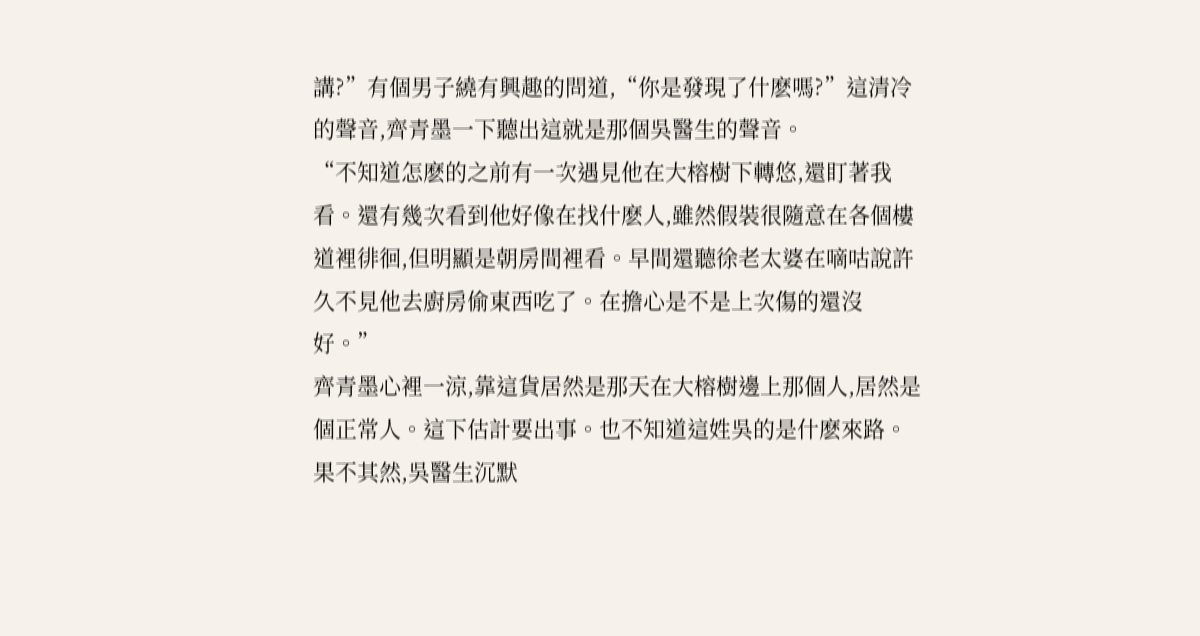講?”有個男子繞有興趣的問道,“你是發現了什麽嗎?”這清冷的聲音,齊青墨一下聽出這就是那個吳醫生的聲音。
“不知道怎麽的之前有一次遇見他在大榕樹下轉悠,還盯著我看。還有幾次看到他好像在找什麽人,雖然假裝很隨意在各個樓道裡徘徊,但明顯是朝房間裡看。早間還聽徐老太婆在嘀咕說許久不見他去廚房偷東西吃了。在擔心是不是上次傷的還沒好。”
齊青墨心裡一涼,靠這貨居然是那天在大榕樹邊上那個人,居然是個正常人。這下估計要出事。也不知道這姓吳的是什麽來路。
果不其然,吳醫生沉默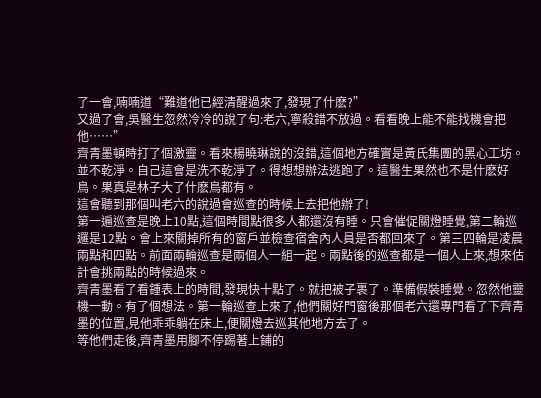了一會,喃喃道“難道他已經清醒過來了,發現了什麽?”
又過了會,吳醫生忽然冷冷的說了句:老六,寧殺錯不放過。看看晚上能不能找機會把他……”
齊青墨頓時打了個激靈。看來楊曉琳說的沒錯,這個地方確實是黃氏集團的黑心工坊。並不乾淨。自己這會是洗不乾淨了。得想想辦法逃跑了。這醫生果然也不是什麽好鳥。果真是林子大了什麽鳥都有。
這會聽到那個叫老六的說過會巡查的時候上去把他辦了!
第一遍巡查是晚上10點,這個時間點很多人都還沒有睡。只會催促關燈睡覺,第二輪巡邏是12點。會上來關掉所有的窗戶並檢查宿舍內人員是否都回來了。第三四輪是凌晨兩點和四點。前面兩輪巡查是兩個人一組一起。兩點後的巡查都是一個人上來,想來估計會挑兩點的時候過來。
齊青墨看了看鍾表上的時間,發現快十點了。就把被子裹了。準備假裝睡覺。忽然他靈機一動。有了個想法。第一輪巡查上來了,他們關好門窗後那個老六還專門看了下齊青墨的位置,見他乖乖躺在床上,便關燈去巡其他地方去了。
等他們走後,齊青墨用腳不停踢著上鋪的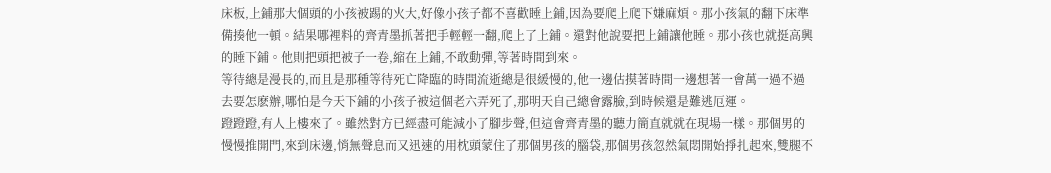床板,上鋪那大個頭的小孩被踢的火大,好像小孩子都不喜歡睡上鋪,因為要爬上爬下嫌麻煩。那小孩氣的翻下床準備揍他一頓。結果哪裡料的齊青墨抓著把手輕輕一翻,爬上了上鋪。還對他說要把上鋪讓他睡。那小孩也就挺高興的睡下鋪。他則把頭把被子一卷,縮在上鋪,不敢動彈,等著時間到來。
等待總是漫長的,而且是那種等待死亡降臨的時間流逝總是很緩慢的,他一邊估摸著時間一邊想著一會萬一過不過去要怎麽辦,哪怕是今天下鋪的小孩子被這個老六弄死了,那明天自己總會露臉,到時候還是難逃厄運。
蹬蹬蹬,有人上樓來了。雖然對方已經盡可能減小了腳步聲,但這會齊青墨的聽力簡直就就在現場一樣。那個男的慢慢推開門,來到床邊,悄無聲息而又迅速的用枕頭蒙住了那個男孩的腦袋,那個男孩忽然氣悶開始掙扎起來,雙腿不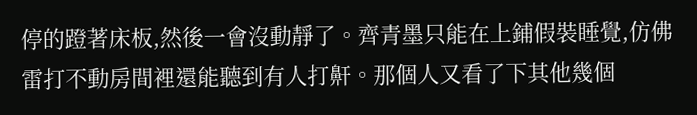停的蹬著床板,然後一會沒動靜了。齊青墨只能在上鋪假裝睡覺,仿佛雷打不動房間裡還能聽到有人打鼾。那個人又看了下其他幾個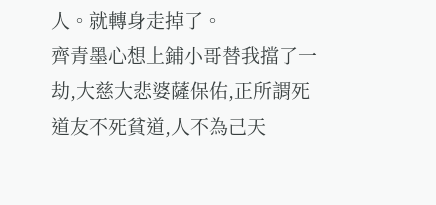人。就轉身走掉了。
齊青墨心想上鋪小哥替我擋了一劫,大慈大悲婆薩保佑,正所謂死道友不死貧道,人不為己天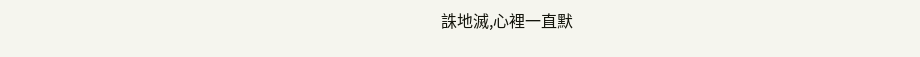誅地滅,心裡一直默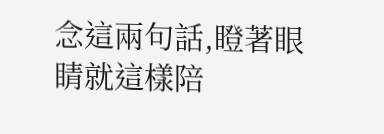念這兩句話,瞪著眼睛就這樣陪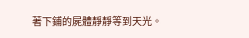著下鋪的屍體靜靜等到天光。